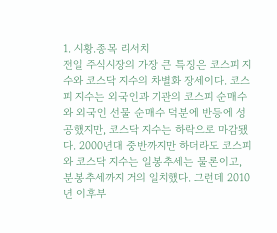1. 시황.종목 리서치
전일 주식시장의 가장 큰 특징은 코스피 지수와 코스닥 지수의 차별화 장세이다. 코스피 지수는 외국인과 기관의 코스피 순매수와 외국인 선물 순매수 덕분에 반등에 성공했지만, 코스닥 지수는 하락으로 마감됐다. 2000년대 중반까지만 하더라도 코스피와 코스닥 지수는 일봉추세는 물론이고, 분봉추세까지 거의 일치했다. 그런데 2010년 이후부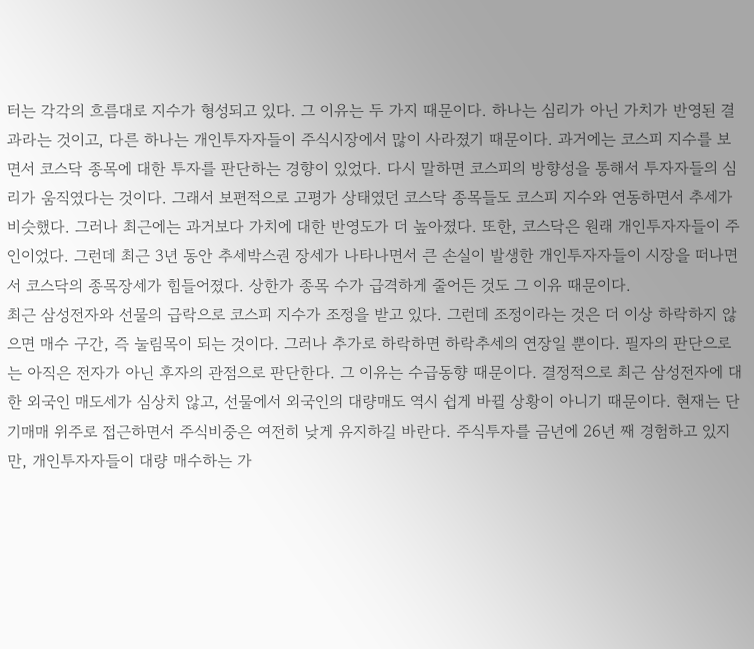터는 각각의 흐름대로 지수가 형성되고 있다. 그 이유는 두 가지 때문이다. 하나는 심리가 아닌 가치가 반영된 결과라는 것이고, 다른 하나는 개인투자자들이 주식시장에서 많이 사라졌기 때문이다. 과거에는 코스피 지수를 보면서 코스닥 종목에 대한 투자를 판단하는 경향이 있었다. 다시 말하면 코스피의 방향성을 통해서 투자자들의 심리가 움직였다는 것이다. 그래서 보편적으로 고평가 상태였던 코스닥 종목들도 코스피 지수와 연동하면서 추세가 비슷했다. 그러나 최근에는 과거보다 가치에 대한 반영도가 더 높아졌다. 또한, 코스닥은 원래 개인투자자들이 주인이었다. 그런데 최근 3년 동안 추세박스권 장세가 나타나면서 큰 손실이 발생한 개인투자자들이 시장을 떠나면서 코스닥의 종목장세가 힘들어졌다. 상한가 종목 수가 급격하게 줄어든 것도 그 이유 때문이다.
최근 삼성전자와 선물의 급락으로 코스피 지수가 조정을 받고 있다. 그런데 조정이라는 것은 더 이상 하락하지 않으면 매수 구간, 즉 눌림목이 되는 것이다. 그러나 추가로 하락하면 하락추세의 연장일 뿐이다. 필자의 판단으로는 아직은 전자가 아닌 후자의 관점으로 판단한다. 그 이유는 수급동향 때문이다. 결정적으로 최근 삼성전자에 대한 외국인 매도세가 심상치 않고, 선물에서 외국인의 대량매도 역시 쉽게 바뀔 상황이 아니기 때문이다. 현재는 단기매매 위주로 접근하면서 주식비중은 여전히 낮게 유지하길 바란다. 주식투자를 금년에 26년 째 경험하고 있지만, 개인투자자들이 대량 매수하는 가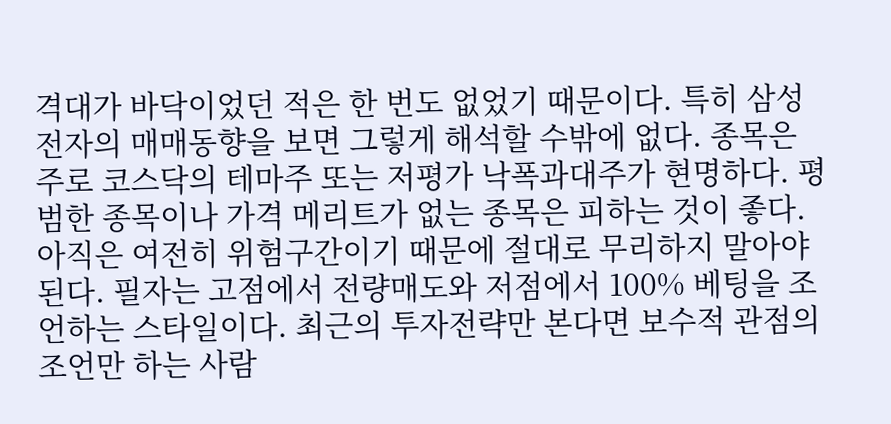격대가 바닥이었던 적은 한 번도 없었기 때문이다. 특히 삼성전자의 매매동향을 보면 그렇게 해석할 수밖에 없다. 종목은 주로 코스닥의 테마주 또는 저평가 낙폭과대주가 현명하다. 평범한 종목이나 가격 메리트가 없는 종목은 피하는 것이 좋다. 아직은 여전히 위험구간이기 때문에 절대로 무리하지 말아야 된다. 필자는 고점에서 전량매도와 저점에서 100% 베팅을 조언하는 스타일이다. 최근의 투자전략만 본다면 보수적 관점의 조언만 하는 사람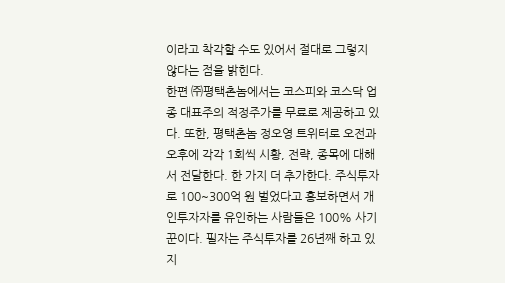이라고 착각할 수도 있어서 절대로 그렇지 않다는 점을 밝힌다.
한편 ㈜평택촌놈에서는 코스피와 코스닥 업종 대표주의 적정주가를 무료로 제공하고 있다. 또한, 평택촌놈 정오영 트위터로 오전과 오후에 각각 1회씩 시황, 전략, 종목에 대해서 전달한다. 한 가지 더 추가한다. 주식투자로 100~300억 원 벌었다고 홍보하면서 개인투자자를 유인하는 사람들은 100% 사기꾼이다. 필자는 주식투자를 26년째 하고 있지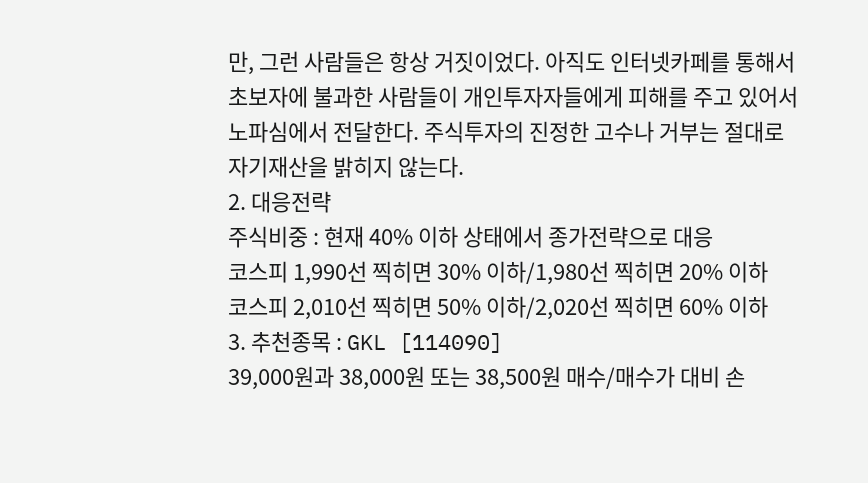만, 그런 사람들은 항상 거짓이었다. 아직도 인터넷카페를 통해서 초보자에 불과한 사람들이 개인투자자들에게 피해를 주고 있어서 노파심에서 전달한다. 주식투자의 진정한 고수나 거부는 절대로 자기재산을 밝히지 않는다.
2. 대응전략
주식비중 : 현재 40% 이하 상태에서 종가전략으로 대응
코스피 1,990선 찍히면 30% 이하/1,980선 찍히면 20% 이하
코스피 2,010선 찍히면 50% 이하/2,020선 찍히면 60% 이하
3. 추천종목 : GKL [114090]
39,000원과 38,000원 또는 38,500원 매수/매수가 대비 손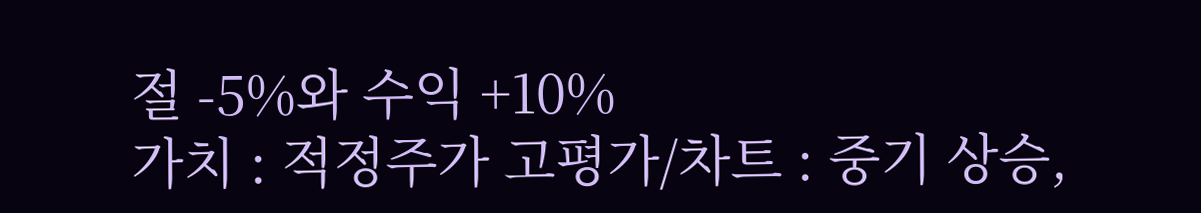절 -5%와 수익 +10%
가치 : 적정주가 고평가/차트 : 중기 상승,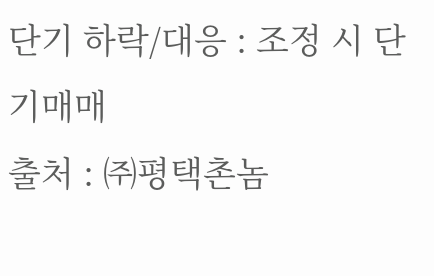단기 하락/대응 : 조정 시 단기매매
출처 : ㈜평택촌놈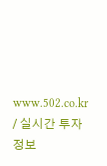www.502.co.kr / 실시간 투자정보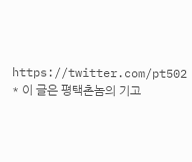https://twitter.com/pt502
* 이 글은 평택촌놈의 기고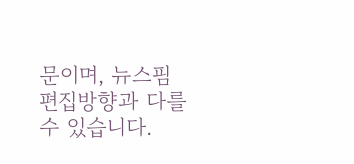문이며, 뉴스핌 편집방향과 다를 수 있습니다.